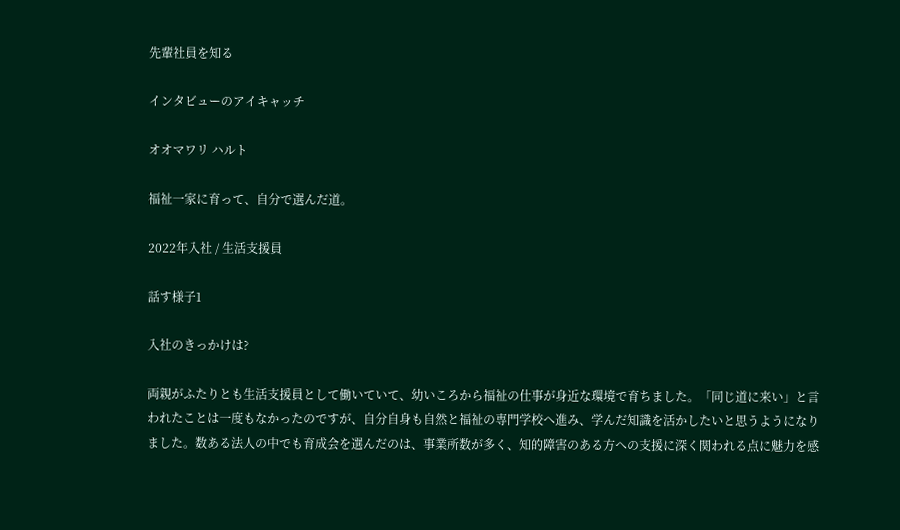先輩社員を知る

インタビューのアイキャッチ

オオマワリ ハルト

福祉一家に育って、自分で選んだ道。

2022年入社 / 生活支援員

話す様子1

入社のきっかけは?

両親がふたりとも生活支援員として働いていて、幼いころから福祉の仕事が身近な環境で育ちました。「同じ道に来い」と言われたことは一度もなかったのですが、自分自身も自然と福祉の専門学校へ進み、学んだ知識を活かしたいと思うようになりました。数ある法人の中でも育成会を選んだのは、事業所数が多く、知的障害のある方への支援に深く関われる点に魅力を感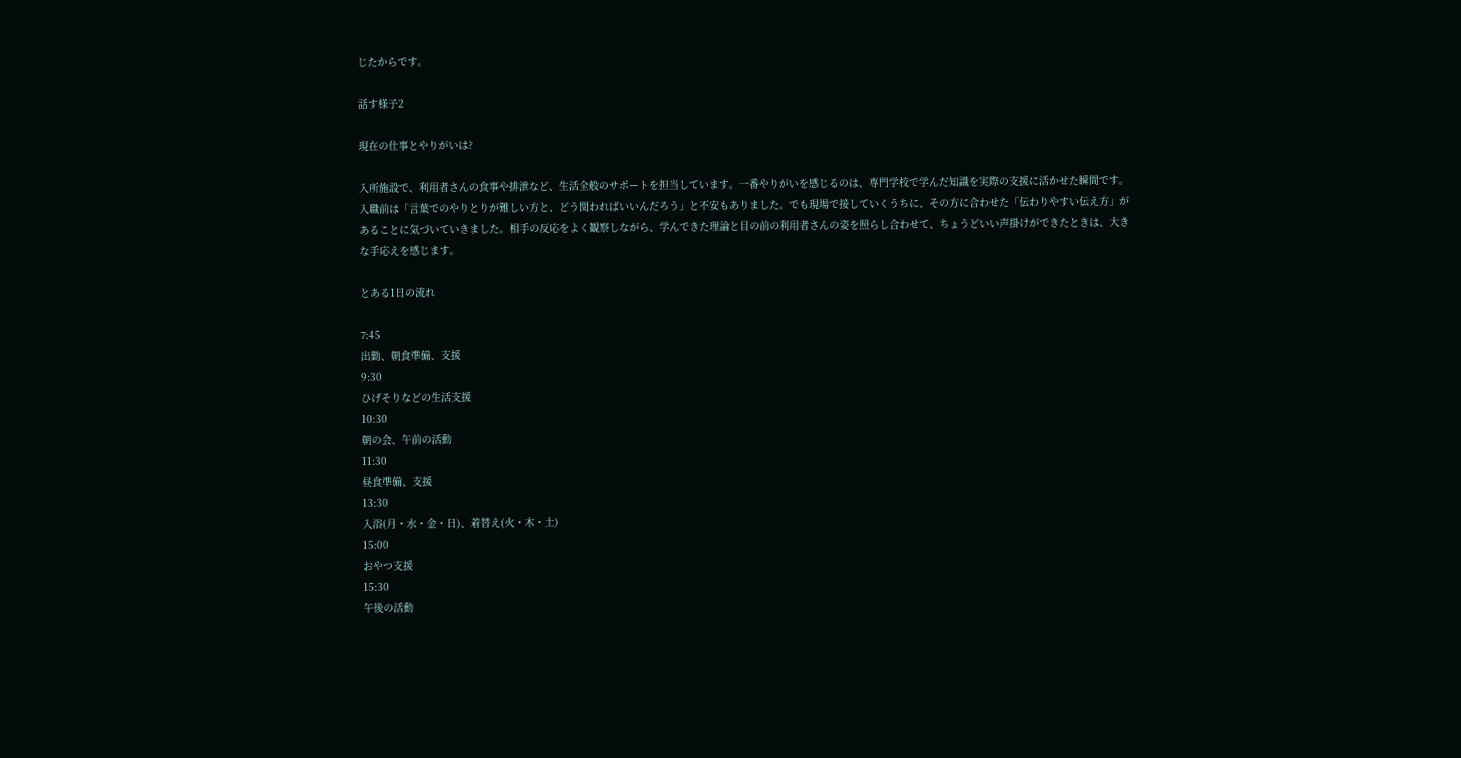じたからです。

話す様子2

現在の仕事とやりがいは?

入所施設で、利用者さんの食事や排泄など、生活全般のサポートを担当しています。一番やりがいを感じるのは、専門学校で学んだ知識を実際の支援に活かせた瞬間です。入職前は「言葉でのやりとりが難しい方と、どう関わればいいんだろう」と不安もありました。でも現場で接していくうちに、その方に合わせた「伝わりやすい伝え方」があることに気づいていきました。相手の反応をよく観察しながら、学んできた理論と目の前の利用者さんの姿を照らし合わせて、ちょうどいい声掛けができたときは、大きな手応えを感じます。

とある1日の流れ

7:45
出勤、朝食準備、支援
9:30
ひげそりなどの生活支援
10:30
朝の会、午前の活動
11:30
昼食準備、支援
13:30
入浴(月・水・金・日)、着替え(火・木・土)
15:00
おやつ支援
15:30
午後の活動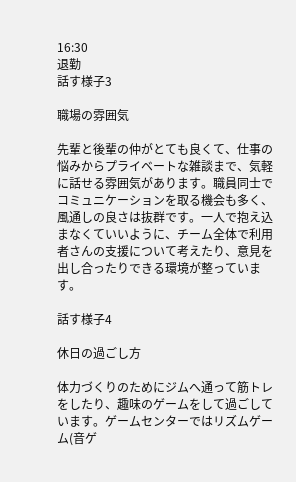16:30
退勤
話す様子3

職場の雰囲気

先輩と後輩の仲がとても良くて、仕事の悩みからプライベートな雑談まで、気軽に話せる雰囲気があります。職員同士でコミュニケーションを取る機会も多く、風通しの良さは抜群です。一人で抱え込まなくていいように、チーム全体で利用者さんの支援について考えたり、意見を出し合ったりできる環境が整っています。

話す様子4

休日の過ごし方

体力づくりのためにジムへ通って筋トレをしたり、趣味のゲームをして過ごしています。ゲームセンターではリズムゲーム(音ゲ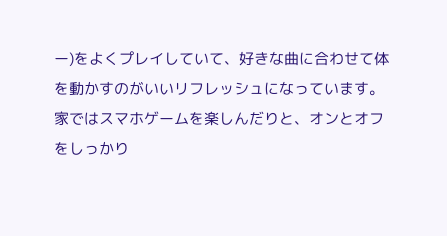ー)をよくプレイしていて、好きな曲に合わせて体を動かすのがいいリフレッシュになっています。家ではスマホゲームを楽しんだりと、オンとオフをしっかり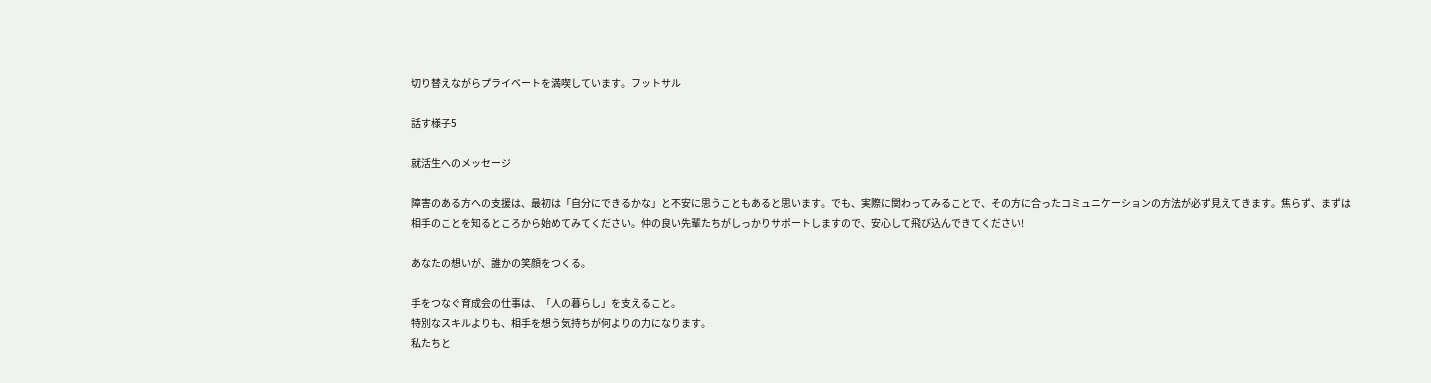切り替えながらプライベートを満喫しています。フットサル

話す様子5

就活生へのメッセージ

障害のある方への支援は、最初は「自分にできるかな」と不安に思うこともあると思います。でも、実際に関わってみることで、その方に合ったコミュニケーションの方法が必ず見えてきます。焦らず、まずは相手のことを知るところから始めてみてください。仲の良い先輩たちがしっかりサポートしますので、安心して飛び込んできてください!

あなたの想いが、誰かの笑顔をつくる。

手をつなぐ育成会の仕事は、「人の暮らし」を支えること。
特別なスキルよりも、相手を想う気持ちが何よりの力になります。
私たちと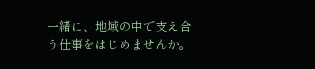一緒に、地域の中で支え合う仕事をはじめませんか。